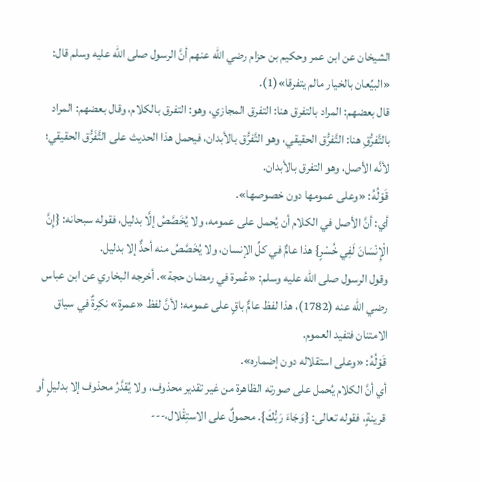الشيخان عن ابن عمر وحكيم بن حزام رضي الله عنهم أنَّ الرسول صلى الله عليه وسلم قال: «البيِّعان بالخيار مالم يتفرقا»(1).
قال بعضهم: المراد بالتفرق هنا: التفرق المجازي، وهو: التفرق بالكلام، وقال بعضهم: المراد بالتَّفرُّقِ هنا: التَّفرُّق الحقيقي، وهو التَّفرُّق بالأبدان، فيحمل هذا الحديث على التَّفَرُّق الحقيقي؛ لأنَّه الأصل، وهو التفرق بالأبدان.
قَوْلُهُ: «وعلى عمومها دون خصوصها».
أي: أنَّ الأصل في الكلام أن يُحمل على عمومه، ولا يُخَصَّصُ إلَّا بدليل، فقوله سبحانه: {إِنَّ الْإِنْسَانَ لَفِي خُسْرٍ} هذا عامٌّ في كلِّ الإنسان، ولا يُخَصَّصُ منه أحدٌّ إلا بدليل.
وقول الرسول صلى الله عليه وسلم: «عُمرة في رمضان حجة». أخرجه البخاري عن ابن عباس رضي الله عنه (1782)، هذا لفظ عامٌّ باقٍ على عمومه؛ لأنَّ لفظ «عمرة» نكِرةٌ في سياق الامتنان فتفيد العموم.
قَوْلُهُ: «وعلى استقلاله دون إضماره».
أي أنَّ الكلام يُحمل على صورته الظاهرة من غير تقدير محذوف، ولا يُقدَّرُ محذوف إلا بدليلٍ أو قرينةٍ، فقوله تعالى: {وَجَاءَ رَبُّكَ}. محمولٌ على الاستِقْلال،---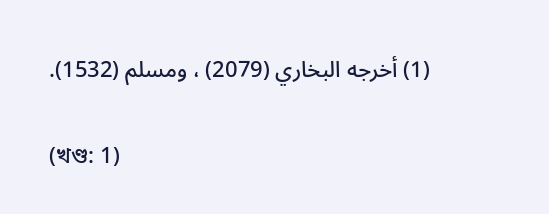(1) أخرجه البخاري (2079) ، ومسلم (1532).

(খণ্ড: 1)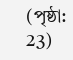(পৃষ্ঠা: 23)